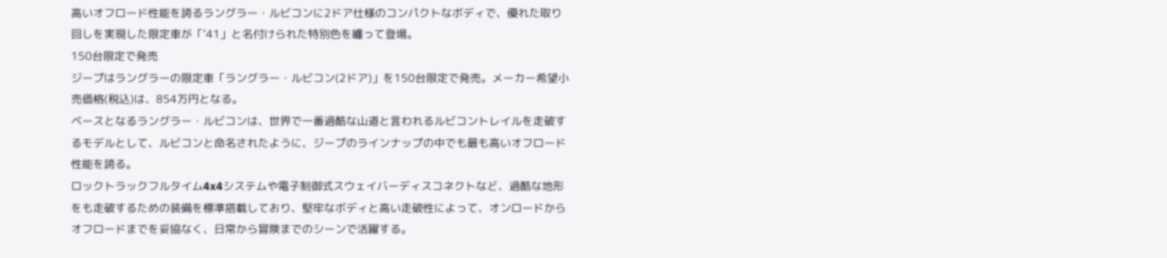高いオフロード性能を誇るラングラー・ルビコンに2ドア仕様のコンパクトなボディで、優れた取り回しを実現した限定車が「’41」と名付けられた特別色を纏って登場。
150台限定で発売
ジープはラングラーの限定車「ラングラー・ルビコン(2ドア)」を150台限定で発売。メーカー希望小売価格(税込)は、854万円となる。
ベースとなるラングラー・ルビコンは、世界で一番過酷な山道と言われるルビコントレイルを走破するモデルとして、ルビコンと命名されたように、ジープのラインナップの中でも最も高いオフロード性能を誇る。
ロックトラックフルタイム4x4システムや電子制御式スウェイバーディスコネクトなど、過酷な地形をも走破するための装備を標準搭載しており、堅牢なボディと高い走破性によって、オンロードからオフロードまでを妥協なく、日常から冒険までのシーンで活躍する。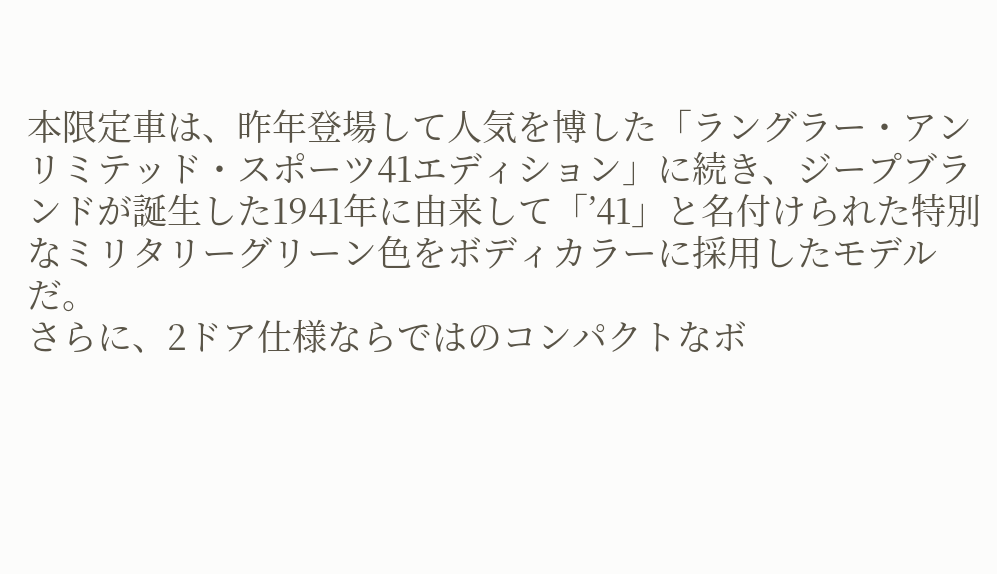本限定車は、昨年登場して人気を博した「ラングラー・アンリミテッド・スポーツ41エディション」に続き、ジープブランドが誕生した1941年に由来して「’41」と名付けられた特別なミリタリーグリーン色をボディカラーに採用したモデルだ。
さらに、2ドア仕様ならではのコンパクトなボ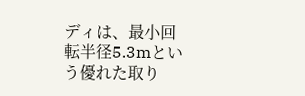ディは、最小回転半径5.3mという優れた取り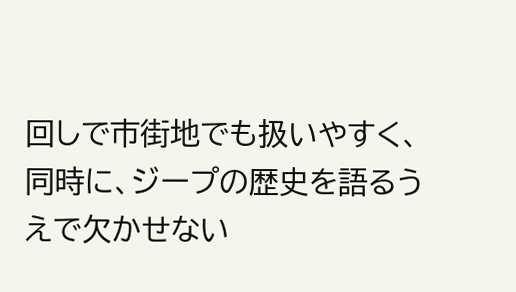回しで市街地でも扱いやすく、同時に、ジープの歴史を語るうえで欠かせない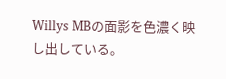Willys MBの面影を色濃く映し出している。